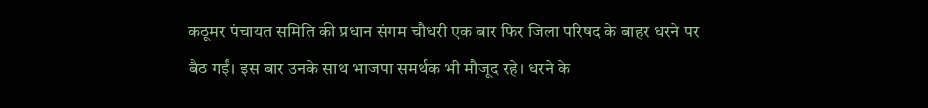कठूमर पंचायत समिति की प्रधान संगम चौधरी एक बार फिर जिला परिषद के बाहर धरने पर बैठ गईं। इस बार उनके साथ भाजपा समर्थक भी मौजूद रहे। धरने के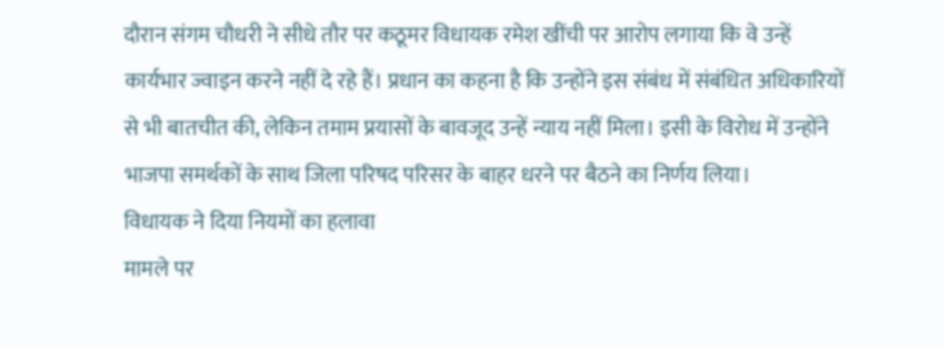दौरान संगम चौधरी ने सीधे तौर पर कठूमर विधायक रमेश खींची पर आरोप लगाया कि वे उन्हें कार्यभार ज्वाइन करने नहीं दे रहे हैं। प्रधान का कहना है कि उन्होंने इस संबंध में संबंधित अधिकारियों से भी बातचीत की, लेकिन तमाम प्रयासों के बावजूद उन्हें न्याय नहीं मिला। इसी के विरोध में उन्होंने भाजपा समर्थकों के साथ जिला परिषद परिसर के बाहर धरने पर बैठने का निर्णय लिया।
विधायक ने दिया नियमों का हलावा
मामले पर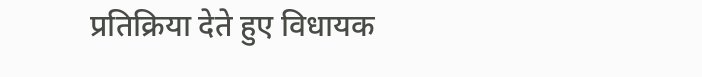प्रतिक्रिया देते हुए विधायक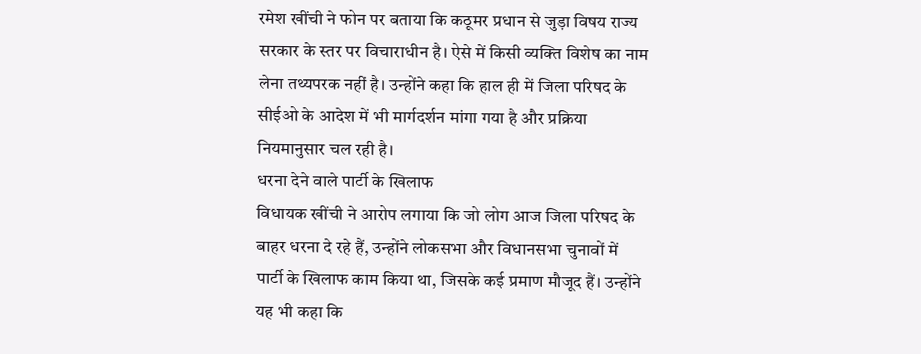रमेश खींची ने फोन पर बताया कि कठूमर प्रधान से जुड़ा विषय राज्य सरकार के स्तर पर विचाराधीन है। ऐसे में किसी व्यक्ति विशेष का नाम लेना तथ्यपरक नहीं है। उन्होंने कहा कि हाल ही में जिला परिषद के सीईओ के आदेश में भी मार्गदर्शन मांगा गया है और प्रक्रिया नियमानुसार चल रही है।
धरना देने वाले पार्टी के खिलाफ
विधायक खींची ने आरोप लगाया कि जो लोग आज जिला परिषद के बाहर धरना दे रहे हैं, उन्होंने लोकसभा और विधानसभा चुनावों में पार्टी के खिलाफ काम किया था, जिसके कई प्रमाण मौजूद हैं। उन्होंने यह भी कहा कि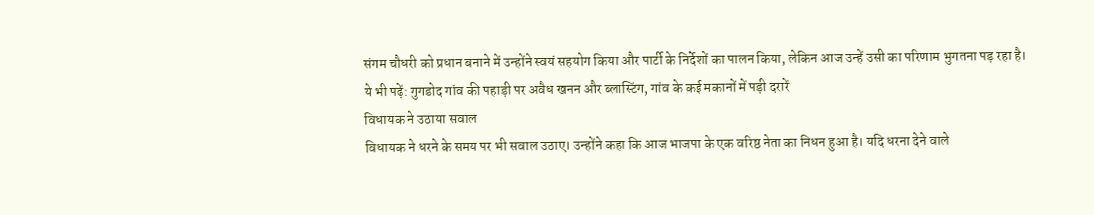संगम चौधरी को प्रधान बनाने में उन्होंने स्वयं सहयोग किया और पार्टी के निर्देशों का पालन किया, लेकिन आज उन्हें उसी का परिणाम भुगतना पड़ रहा है।
ये भी पढ़ें: गुगडोद गांव की पहाड़ी पर अवैध खनन और ब्लास्टिंग, गांव के कई मकानों में पड़ी दरारें
विधायक ने उठाया सवाल
विधायक ने धरने के समय पर भी सवाल उठाए। उन्होंने कहा कि आज भाजपा के एक वरिष्ठ नेता का निधन हुआ है। यदि धरना देने वाले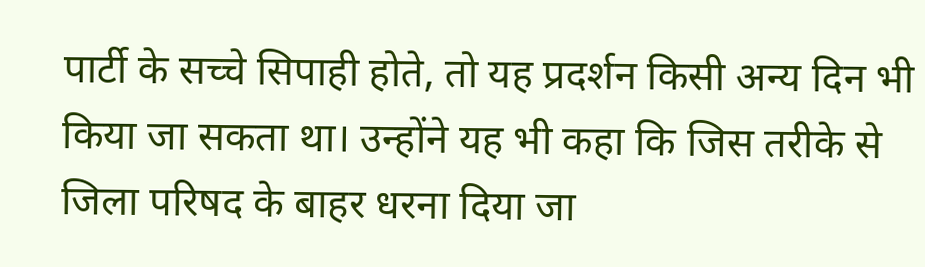पार्टी के सच्चे सिपाही होते, तो यह प्रदर्शन किसी अन्य दिन भी किया जा सकता था। उन्होंने यह भी कहा कि जिस तरीके से जिला परिषद के बाहर धरना दिया जा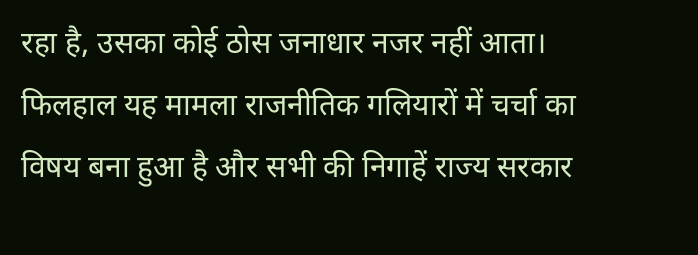रहा है, उसका कोई ठोस जनाधार नजर नहीं आता। फिलहाल यह मामला राजनीतिक गलियारों में चर्चा का विषय बना हुआ है और सभी की निगाहें राज्य सरकार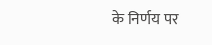के निर्णय पर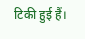टिकी हुई हैं।